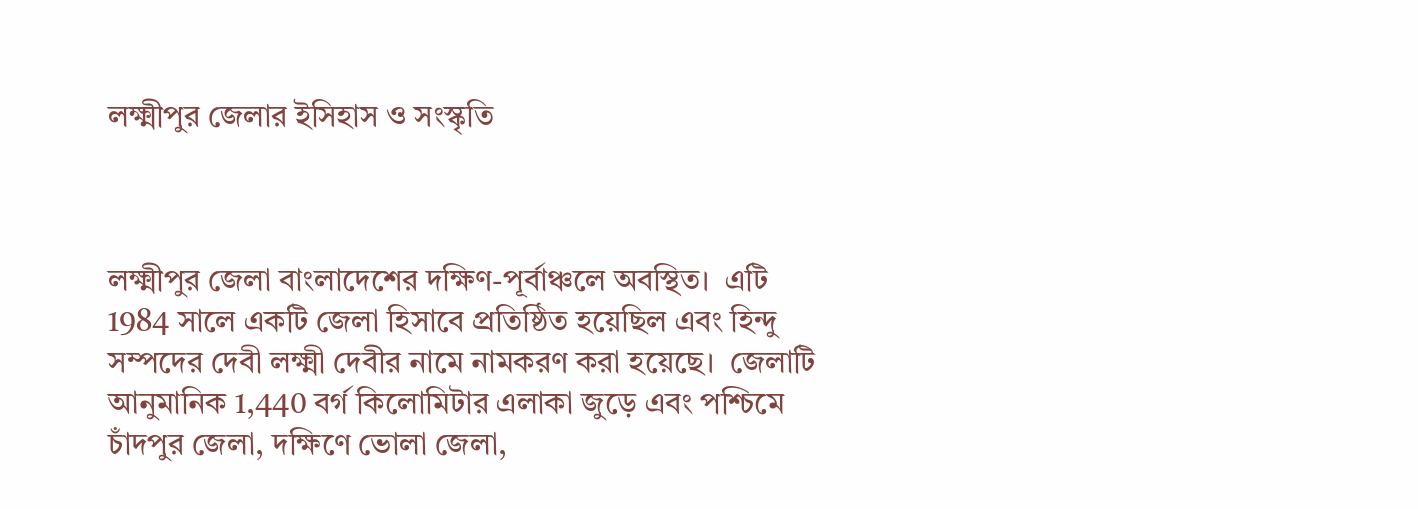লক্ষ্মীপুর জেলার ইসিহাস ও সংস্কৃতি



লক্ষ্মীপুর জেলা বাংলাদেশের দক্ষিণ-পূর্বাঞ্চলে অবস্থিত।  এটি 1984 সালে একটি জেলা হিসাবে প্রতিষ্ঠিত হয়েছিল এবং হিন্দু সম্পদের দেবী লক্ষ্মী দেবীর নামে নামকরণ করা হয়েছে।  জেলাটি আনুমানিক 1,440 বর্গ কিলোমিটার এলাকা জুড়ে এবং পশ্চিমে চাঁদপুর জেলা, দক্ষিণে ভোলা জেলা,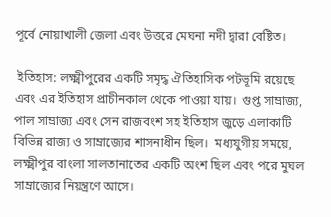পূর্বে নোয়াখালী জেলা এবং উত্তরে মেঘনা নদী দ্বারা বেষ্টিত।

 ইতিহাস: লক্ষ্মীপুরের একটি সমৃদ্ধ ঐতিহাসিক পটভূমি রয়েছে এবং এর ইতিহাস প্রাচীনকাল থেকে পাওয়া যায়।  গুপ্ত সাম্রাজ্য, পাল সাম্রাজ্য এবং সেন রাজবংশ সহ ইতিহাস জুড়ে এলাকাটি বিভিন্ন রাজ্য ও সাম্রাজ্যের শাসনাধীন ছিল।  মধ্যযুগীয় সময়ে, লক্ষ্মীপুর বাংলা সালতানাতের একটি অংশ ছিল এবং পরে মুঘল সাম্রাজ্যের নিয়ন্ত্রণে আসে।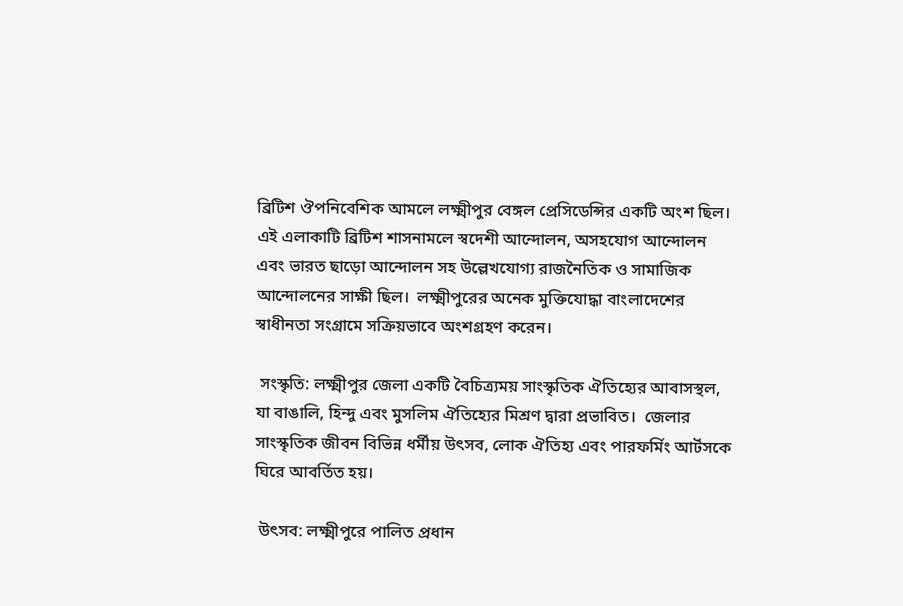ব্রিটিশ ঔপনিবেশিক আমলে লক্ষ্মীপুর বেঙ্গল প্রেসিডেন্সির একটি অংশ ছিল।  এই এলাকাটি ব্রিটিশ শাসনামলে স্বদেশী আন্দোলন, অসহযোগ আন্দোলন এবং ভারত ছাড়ো আন্দোলন সহ উল্লেখযোগ্য রাজনৈতিক ও সামাজিক আন্দোলনের সাক্ষী ছিল।  লক্ষ্মীপুরের অনেক মুক্তিযোদ্ধা বাংলাদেশের স্বাধীনতা সংগ্রামে সক্রিয়ভাবে অংশগ্রহণ করেন।

 সংস্কৃতি: লক্ষ্মীপুর জেলা একটি বৈচিত্র্যময় সাংস্কৃতিক ঐতিহ্যের আবাসস্থল, যা বাঙালি, হিন্দু এবং মুসলিম ঐতিহ্যের মিশ্রণ দ্বারা প্রভাবিত।  জেলার সাংস্কৃতিক জীবন বিভিন্ন ধর্মীয় উৎসব, লোক ঐতিহ্য এবং পারফর্মিং আর্টসকে ঘিরে আবর্তিত হয়।

 উৎসব: লক্ষ্মীপুরে পালিত প্রধান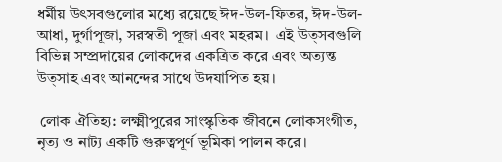ধর্মীয় উৎসবগুলোর মধ্যে রয়েছে ঈদ-উল-ফিতর, ঈদ-উল-আধা, দুর্গাপূজা, সরস্বতী পূজা এবং মহরম।  এই উত্সবগুলি বিভিন্ন সম্প্রদায়ের লোকদের একত্রিত করে এবং অত্যন্ত উত্সাহ এবং আনন্দের সাথে উদযাপিত হয়।

 লোক ঐতিহ্য: লক্ষ্মীপুরের সাংস্কৃতিক জীবনে লোকসংগীত, নৃত্য ও নাট্য একটি গুরুত্বপূর্ণ ভূমিকা পালন করে।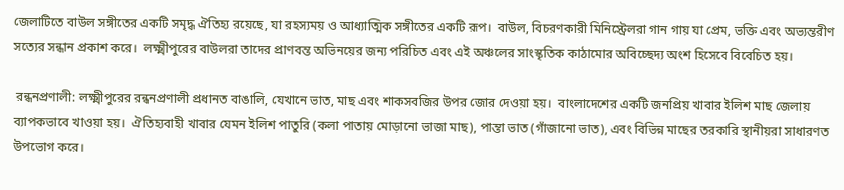জেলাটিতে বাউল সঙ্গীতের একটি সমৃদ্ধ ঐতিহ্য রয়েছে, যা রহস্যময় ও আধ্যাত্মিক সঙ্গীতের একটি রূপ।  বাউল, বিচরণকারী মিনিস্ট্রেলরা গান গায় যা প্রেম, ভক্তি এবং অভ্যন্তরীণ সত্যের সন্ধান প্রকাশ করে।  লক্ষ্মীপুরের বাউলরা তাদের প্রাণবন্ত অভিনয়ের জন্য পরিচিত এবং এই অঞ্চলের সাংস্কৃতিক কাঠামোর অবিচ্ছেদ্য অংশ হিসেবে বিবেচিত হয়।

 রন্ধনপ্রণালী: লক্ষ্মীপুরের রন্ধনপ্রণালী প্রধানত বাঙালি, যেখানে ভাত, মাছ এবং শাকসবজির উপর জোর দেওয়া হয়।  বাংলাদেশের একটি জনপ্রিয় খাবার ইলিশ মাছ জেলায় ব্যাপকভাবে খাওয়া হয়।  ঐতিহ্যবাহী খাবার যেমন ইলিশ পাতুরি (কলা পাতায় মোড়ানো ভাজা মাছ), পান্তা ভাত (গাঁজানো ভাত), এবং বিভিন্ন মাছের তরকারি স্থানীয়রা সাধারণত উপভোগ করে।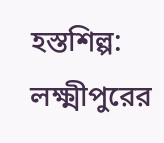হস্তশিল্প: লক্ষ্মীপুরের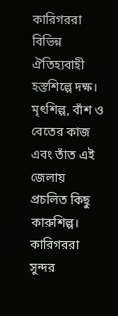কারিগররা বিভিন্ন ঐতিহ্যবাহী হস্তশিল্পে দক্ষ।  মৃৎশিল্প, বাঁশ ও বেতের কাজ এবং তাঁত এই জেলায় প্রচলিত কিছু কারুশিল্প।  কারিগররা সুন্দর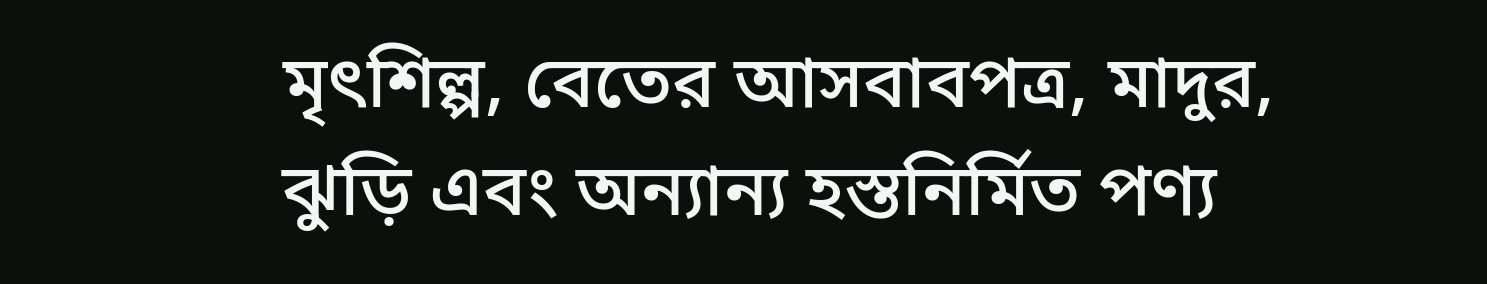মৃৎশিল্প, বেতের আসবাবপত্র, মাদুর, ঝুড়ি এবং অন্যান্য হস্তনির্মিত পণ্য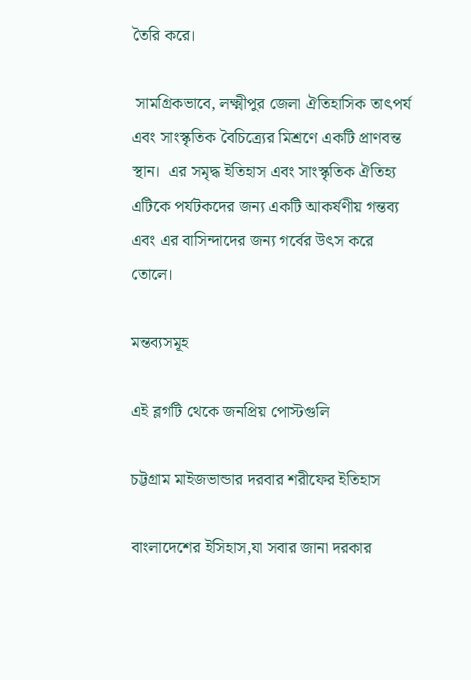তৈরি করে।

 সামগ্রিকভাবে, লক্ষ্মীপুর জেলা ঐতিহাসিক তাৎপর্য এবং সাংস্কৃতিক বৈচিত্র্যের মিশ্রণে একটি প্রাণবন্ত স্থান।  এর সমৃদ্ধ ইতিহাস এবং সাংস্কৃতিক ঐতিহ্য এটিকে পর্যটকদের জন্য একটি আকর্ষণীয় গন্তব্য এবং এর বাসিন্দাদের জন্য গর্বের উৎস করে তোলে।

মন্তব্যসমূহ

এই ব্লগটি থেকে জনপ্রিয় পোস্টগুলি

চট্টগ্রাম মাইজভান্ডার দরবার শরীফের ইতিহাস

বাংলাদেশের ইসিহাস,যা সবার জানা দরকার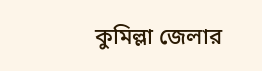কুমিল্লা জেলার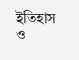ইতিহাস ও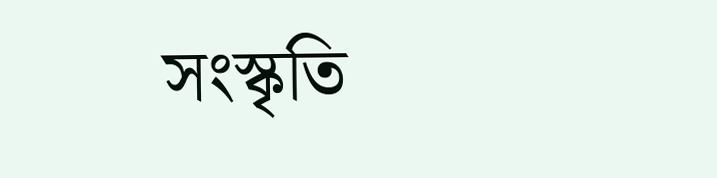সংস্কৃতি